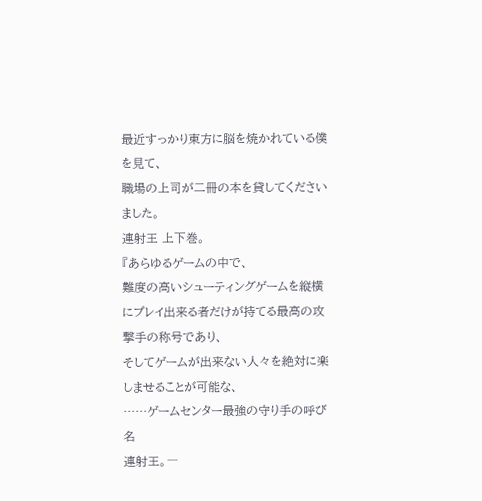最近すっかり東方に脳を焼かれている僕を見て、
職場の上司が二冊の本を貸してくださいました。
連射王 上下巻。
『あらゆるゲームの中で、
難度の高いシューティングゲームを縦横にプレイ出来る者だけが持てる最高の攻撃手の称号であり、
そしてゲームが出来ない人々を絶対に楽しませることが可能な、
……ゲームセンター最強の守り手の呼び名
連射王。―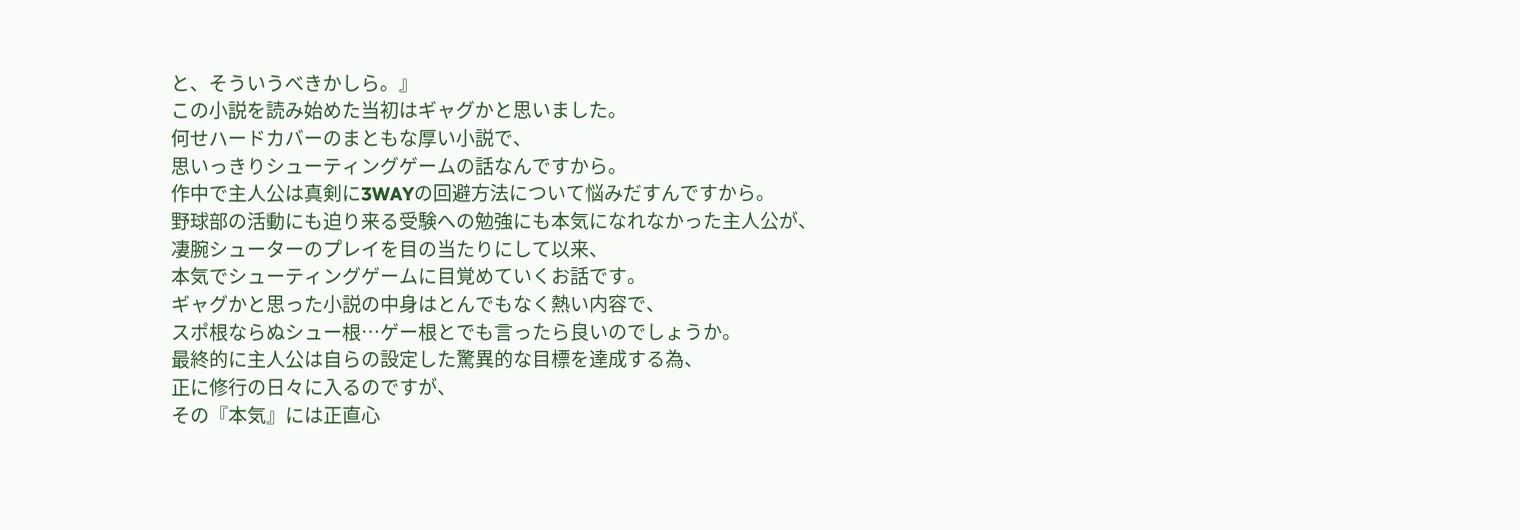と、そういうべきかしら。』
この小説を読み始めた当初はギャグかと思いました。
何せハードカバーのまともな厚い小説で、
思いっきりシューティングゲームの話なんですから。
作中で主人公は真剣に3WAYの回避方法について悩みだすんですから。
野球部の活動にも迫り来る受験への勉強にも本気になれなかった主人公が、
凄腕シューターのプレイを目の当たりにして以来、
本気でシューティングゲームに目覚めていくお話です。
ギャグかと思った小説の中身はとんでもなく熱い内容で、
スポ根ならぬシュー根…ゲー根とでも言ったら良いのでしょうか。
最終的に主人公は自らの設定した驚異的な目標を達成する為、
正に修行の日々に入るのですが、
その『本気』には正直心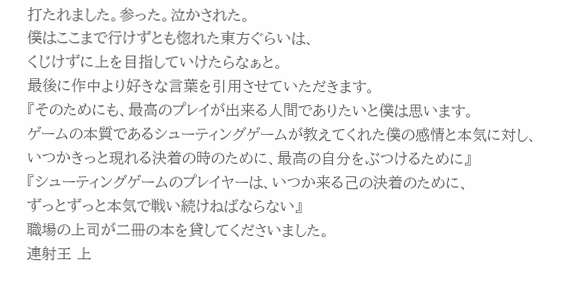打たれました。参った。泣かされた。
僕はここまで行けずとも惚れた東方ぐらいは、
くじけずに上を目指していけたらなぁと。
最後に作中より好きな言葉を引用させていただきます。
『そのためにも、最高のプレイが出来る人間でありたいと僕は思います。
ゲームの本質であるシューティングゲームが教えてくれた僕の感情と本気に対し、
いつかきっと現れる決着の時のために、最高の自分をぶつけるために』
『シューティングゲームのプレイヤーは、いつか来る己の決着のために、
ずっとずっと本気で戦い続けねばならない』
職場の上司が二冊の本を貸してくださいました。
連射王 上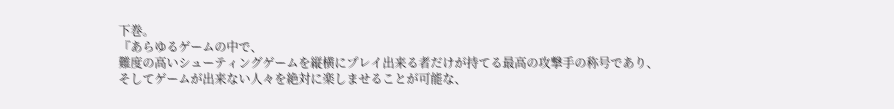下巻。
『あらゆるゲームの中で、
難度の高いシューティングゲームを縦横にプレイ出来る者だけが持てる最高の攻撃手の称号であり、
そしてゲームが出来ない人々を絶対に楽しませることが可能な、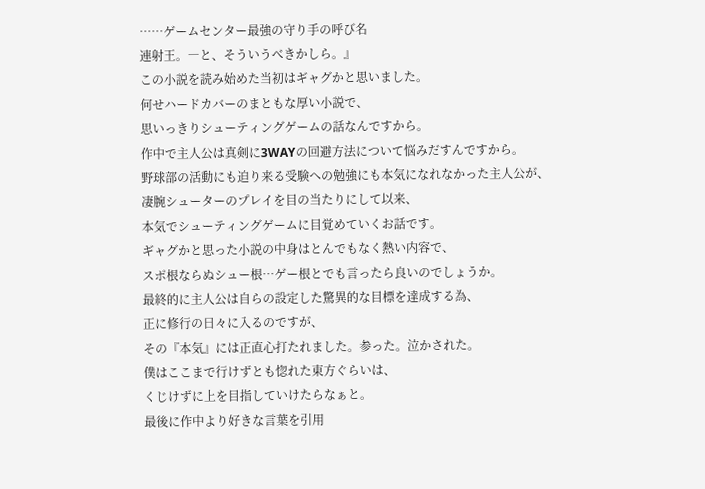……ゲームセンター最強の守り手の呼び名
連射王。―と、そういうべきかしら。』
この小説を読み始めた当初はギャグかと思いました。
何せハードカバーのまともな厚い小説で、
思いっきりシューティングゲームの話なんですから。
作中で主人公は真剣に3WAYの回避方法について悩みだすんですから。
野球部の活動にも迫り来る受験への勉強にも本気になれなかった主人公が、
凄腕シューターのプレイを目の当たりにして以来、
本気でシューティングゲームに目覚めていくお話です。
ギャグかと思った小説の中身はとんでもなく熱い内容で、
スポ根ならぬシュー根…ゲー根とでも言ったら良いのでしょうか。
最終的に主人公は自らの設定した驚異的な目標を達成する為、
正に修行の日々に入るのですが、
その『本気』には正直心打たれました。参った。泣かされた。
僕はここまで行けずとも惚れた東方ぐらいは、
くじけずに上を目指していけたらなぁと。
最後に作中より好きな言葉を引用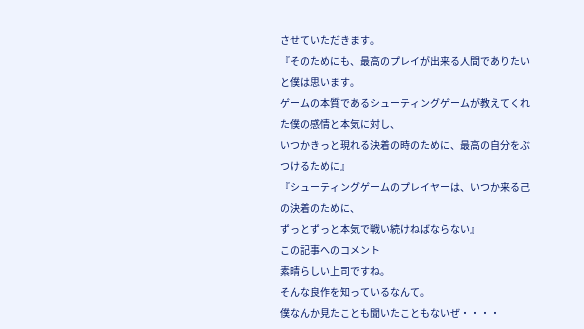させていただきます。
『そのためにも、最高のプレイが出来る人間でありたいと僕は思います。
ゲームの本質であるシューティングゲームが教えてくれた僕の感情と本気に対し、
いつかきっと現れる決着の時のために、最高の自分をぶつけるために』
『シューティングゲームのプレイヤーは、いつか来る己の決着のために、
ずっとずっと本気で戦い続けねばならない』
この記事へのコメント
素晴らしい上司ですね。
そんな良作を知っているなんて。
僕なんか見たことも聞いたこともないぜ・・・・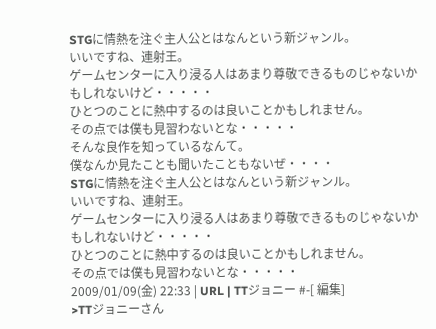STGに情熱を注ぐ主人公とはなんという新ジャンル。
いいですね、連射王。
ゲームセンターに入り浸る人はあまり尊敬できるものじゃないかもしれないけど・・・・・
ひとつのことに熱中するのは良いことかもしれません。
その点では僕も見習わないとな・・・・・
そんな良作を知っているなんて。
僕なんか見たことも聞いたこともないぜ・・・・
STGに情熱を注ぐ主人公とはなんという新ジャンル。
いいですね、連射王。
ゲームセンターに入り浸る人はあまり尊敬できるものじゃないかもしれないけど・・・・・
ひとつのことに熱中するのは良いことかもしれません。
その点では僕も見習わないとな・・・・・
2009/01/09(金) 22:33 | URL | TTジョニー #-[ 編集]
>TTジョニーさん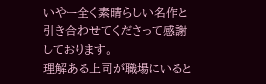いやー全く素晴らしい名作と引き合わせてくださって感謝しております。
理解ある上司が職場にいると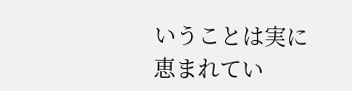いうことは実に恵まれてい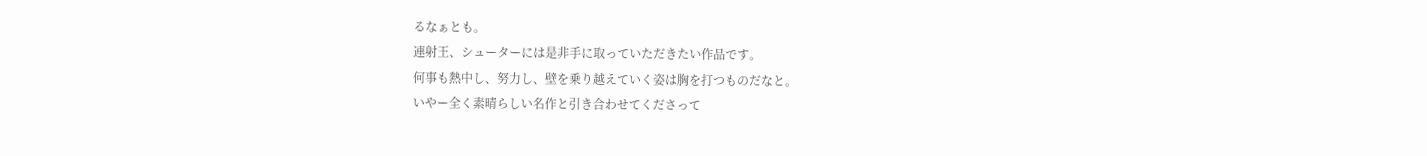るなぁとも。
連射王、シューターには是非手に取っていただきたい作品です。
何事も熱中し、努力し、壁を乗り越えていく姿は胸を打つものだなと。
いやー全く素晴らしい名作と引き合わせてくださって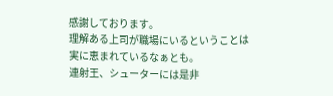感謝しております。
理解ある上司が職場にいるということは実に恵まれているなぁとも。
連射王、シューターには是非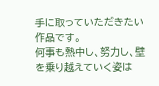手に取っていただきたい作品です。
何事も熱中し、努力し、壁を乗り越えていく姿は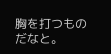胸を打つものだなと。